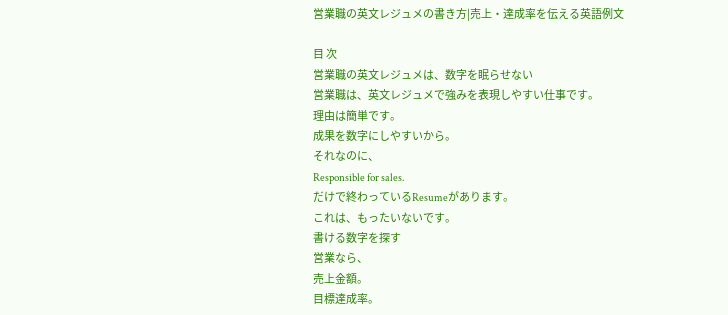営業職の英文レジュメの書き方|売上・達成率を伝える英語例文

目 次
営業職の英文レジュメは、数字を眠らせない
営業職は、英文レジュメで強みを表現しやすい仕事です。
理由は簡単です。
成果を数字にしやすいから。
それなのに、
Responsible for sales.
だけで終わっているResumeがあります。
これは、もったいないです。
書ける数字を探す
営業なら、
売上金額。
目標達成率。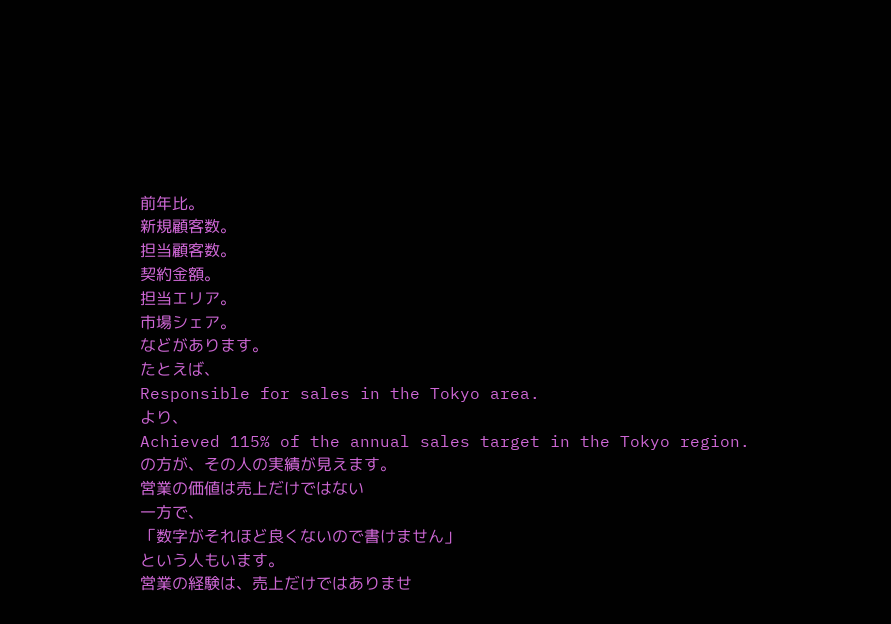前年比。
新規顧客数。
担当顧客数。
契約金額。
担当エリア。
市場シェア。
などがあります。
たとえば、
Responsible for sales in the Tokyo area.
より、
Achieved 115% of the annual sales target in the Tokyo region.
の方が、その人の実績が見えます。
営業の価値は売上だけではない
一方で、
「数字がそれほど良くないので書けません」
という人もいます。
営業の経験は、売上だけではありませ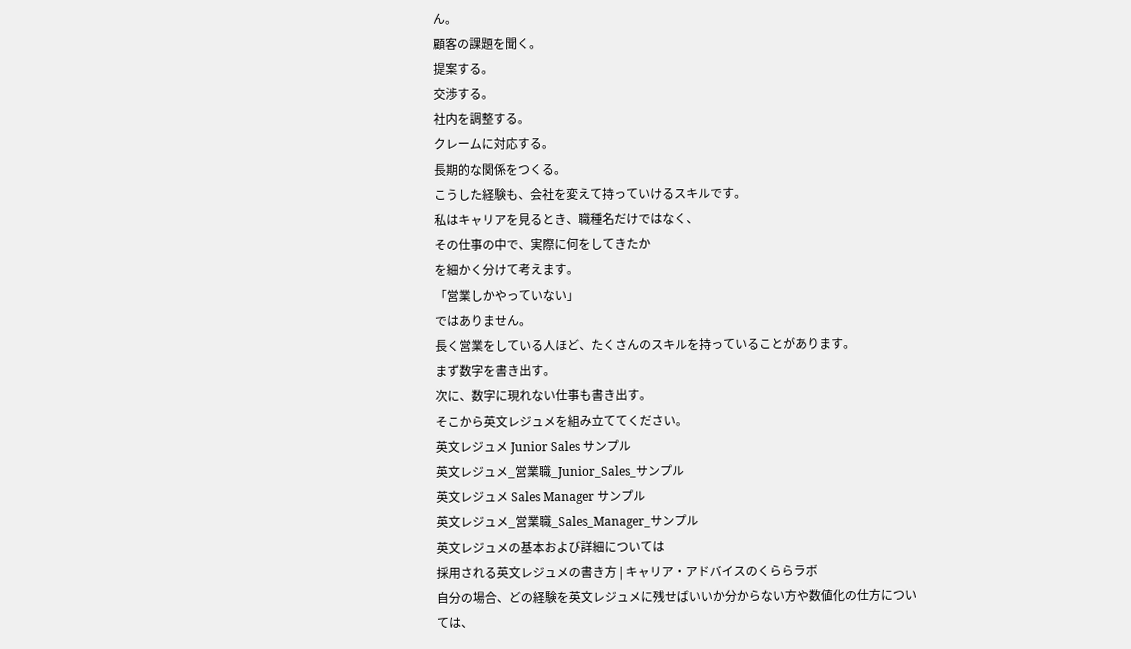ん。
顧客の課題を聞く。
提案する。
交渉する。
社内を調整する。
クレームに対応する。
長期的な関係をつくる。
こうした経験も、会社を変えて持っていけるスキルです。
私はキャリアを見るとき、職種名だけではなく、
その仕事の中で、実際に何をしてきたか
を細かく分けて考えます。
「営業しかやっていない」
ではありません。
長く営業をしている人ほど、たくさんのスキルを持っていることがあります。
まず数字を書き出す。
次に、数字に現れない仕事も書き出す。
そこから英文レジュメを組み立ててください。
英文レジュメ Junior Sales サンプル
英文レジュメ_営業職_Junior_Sales_サンプル
英文レジュメ Sales Manager サンプル
英文レジュメ_営業職_Sales_Manager_サンプル
英文レジュメの基本および詳細については
採用される英文レジュメの書き方 | キャリア・アドバイスのくららラボ
自分の場合、どの経験を英文レジュメに残せばいいか分からない方や数値化の仕方については、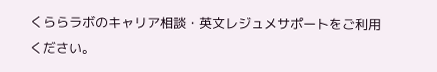くららラボのキャリア相談・英文レジュメサポートをご利用ください。